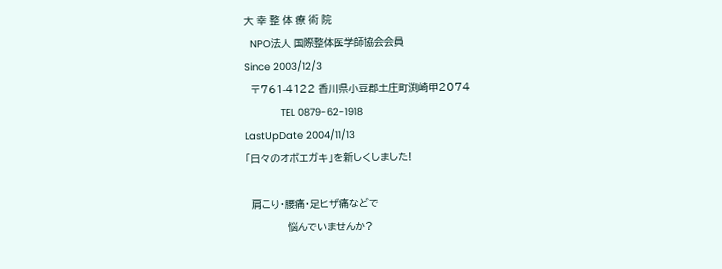大 幸 整 体 療 術 院
  NPO法人 国際整体医学師協会会員
Since 2003/12/3
  〒761-4122 香川県小豆郡土庄町渕崎甲2074
            TEL 0879-62-1918
LastUpDate 2004/11/13
「日々のオボエガキ」を新しくしました!

  肩こり・腰痛・足ヒザ痛などで
              悩んでいませんか?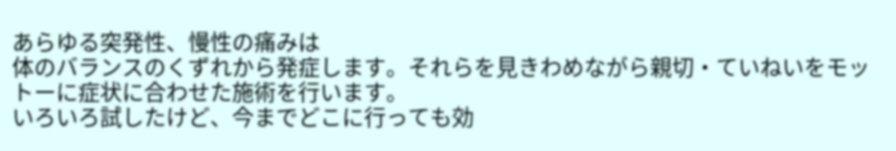あらゆる突発性、慢性の痛みは
体のバランスのくずれから発症します。それらを見きわめながら親切・ていねいをモットーに症状に合わせた施術を行います。
いろいろ試したけど、今までどこに行っても効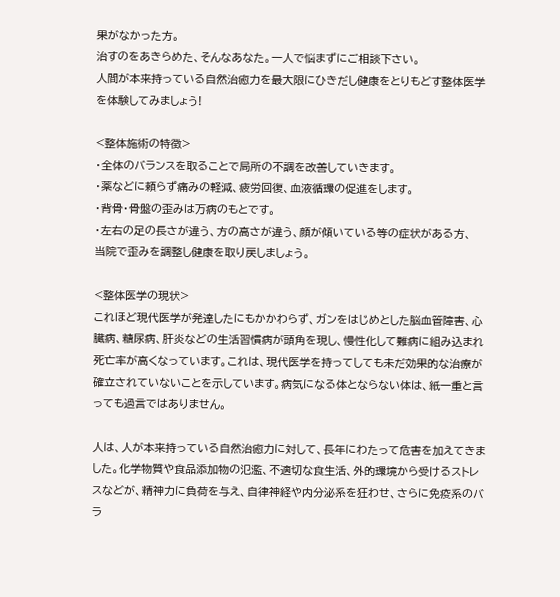果がなかった方。
治すのをあきらめた、そんなあなた。一人で悩まずにご相談下さい。
人間が本来持っている自然治癒力を最大限にひきだし健康をとりもどす整体医学を体験してみましょう!

<整体施術の特徴>
・全体のバランスを取ることで局所の不調を改善していきます。
・薬などに頼らず痛みの軽減、疲労回復、血液循環の促進をします。
・背骨・骨盤の歪みは万病のもとです。
・左右の足の長さが違う、方の高さが違う、顔が傾いている等の症状がある方、
当院で歪みを調整し健康を取り戻しましょう。

<整体医学の現状>
これほど現代医学が発達したにもかかわらず、ガンをはじめとした脳血管障害、心臓病、糖尿病、肝炎などの生活習慣病が頭角を現し、慢性化して難病に組み込まれ死亡率が高くなっています。これは、現代医学を持ってしても未だ効果的な治療が確立されていないことを示しています。病気になる体とならない体は、紙一重と言っても過言ではありません。

人は、人が本来持っている自然治癒力に対して、長年にわたって危害を加えてきました。化学物質や食品添加物の氾濫、不適切な食生活、外的環境から受けるストレスなどが、精神力に負荷を与え、自律神経や内分泌系を狂わせ、さらに免疫系のバラ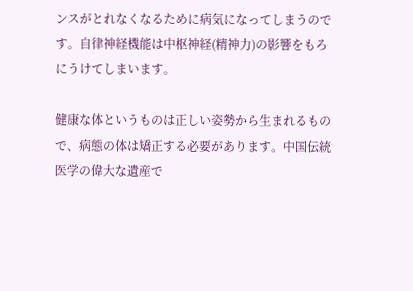ンスがとれなくなるために病気になってしまうのです。自律神経機能は中枢神経(精神力)の影響をもろにうけてしまいます。

健康な体というものは正しい姿勢から生まれるもので、病態の体は矯正する必要があります。中国伝統医学の偉大な遺産で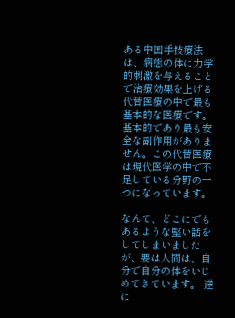ある中国手技療法は、病態の体に力学的刺激を与えることで治療効果を上げる代替医療の中で最も基本的な医療です。基本的であり最も安全な副作用がありません。この代替医療は現代医学の中で不足している分野の一つになっています。

なんて、どこにでもあるような堅い話をしてしまいましたが、要は人間は、自分で自分の体をいじめてきています。 逆に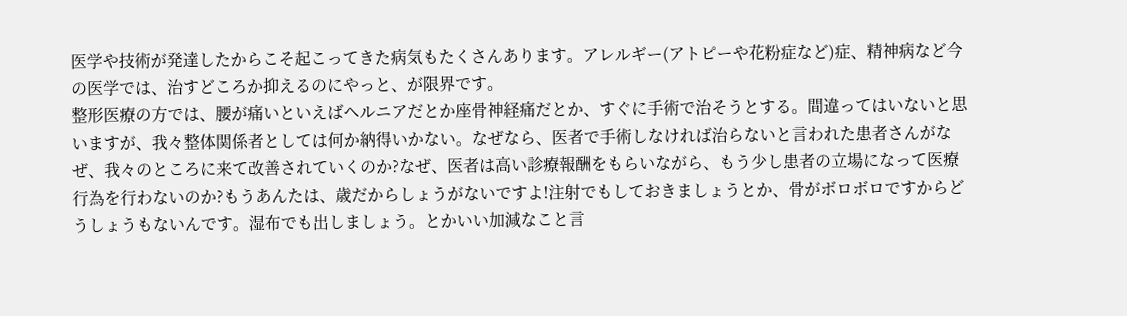医学や技術が発達したからこそ起こってきた病気もたくさんあります。アレルギー(アトピーや花粉症など)症、精神病など今の医学では、治すどころか抑えるのにやっと、が限界です。
整形医療の方では、腰が痛いといえばヘルニアだとか座骨神経痛だとか、すぐに手術で治そうとする。間違ってはいないと思いますが、我々整体関係者としては何か納得いかない。なぜなら、医者で手術しなければ治らないと言われた患者さんがなぜ、我々のところに来て改善されていくのか?なぜ、医者は高い診療報酬をもらいながら、もう少し患者の立場になって医療行為を行わないのか?もうあんたは、歳だからしょうがないですよ!注射でもしておきましょうとか、骨がボロボロですからどうしょうもないんです。湿布でも出しましょう。とかいい加減なこと言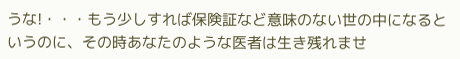うな!・・・もう少しすれば保険証など意味のない世の中になるというのに、その時あなたのような医者は生き残れませ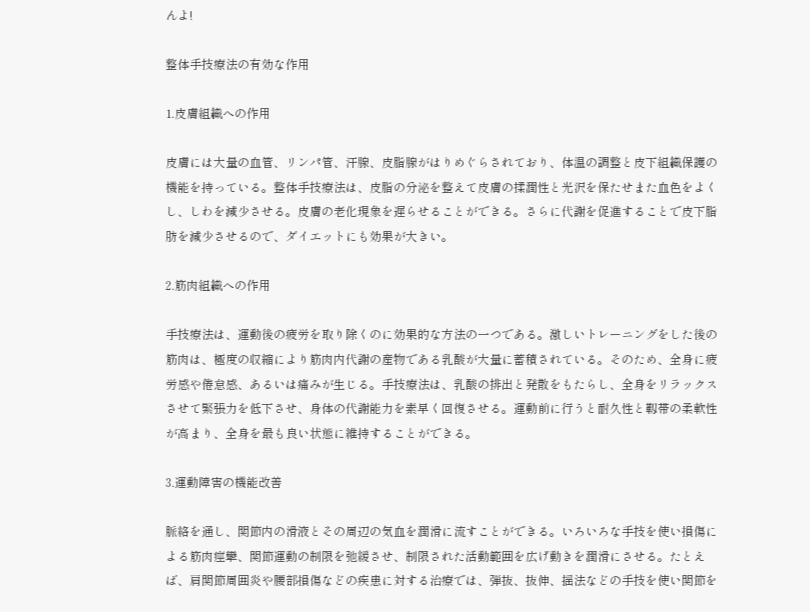んよ!

整体手技療法の有効な作用

1.皮膚組織への作用

皮膚には大量の血管、リンパ管、汗腺、皮脂腺がはりめぐらされており、体温の調整と皮下組織保護の機能を持っている。整体手技療法は、皮脂の分泌を整えて皮膚の揉潤性と光沢を保たせまた血色をよくし、しわを減少させる。皮膚の老化現象を遅らせることができる。さらに代謝を促進することで皮下脂肪を減少させるので、ダイエットにも効果が大きい。

2.筋肉組織への作用

手技療法は、運動後の疲労を取り除くのに効果的な方法の一つである。激しいトレーニングをした後の筋肉は、極度の収縮により筋肉内代謝の産物である乳酸が大量に蓄積されている。そのため、全身に疲労感や倦怠感、あるいは痛みが生じる。手技療法は、乳酸の排出と発散をもたらし、全身をリラックスさせて緊張力を低下させ、身体の代謝能力を素早く回復させる。運動前に行うと耐久性と靱帯の柔軟性が高まり、全身を最も良い状態に維持することができる。

3.運動障害の機能改善

脈絡を通し、関節内の滑液とその周辺の気血を潤滑に流すことができる。いろいろな手技を使い損傷による筋肉痙攣、関節運動の制限を弛緩させ、制限された活動範囲を広げ動きを潤滑にさせる。たとえば、肩関節周囲炎や腰部損傷などの疾患に対する治療では、弾抜、抜伸、揺法などの手技を使い関節を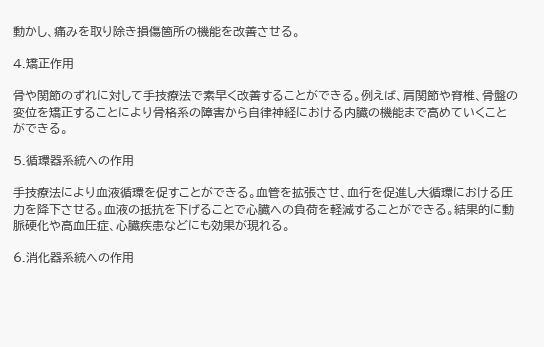動かし、痛みを取り除き損傷箇所の機能を改善させる。

4.矯正作用

骨や関節のずれに対して手技療法で素早く改善することができる。例えば、肩関節や脊椎、骨盤の変位を矯正することにより骨格系の障害から自律神経における内臓の機能まで高めていくことができる。

5.循環器系統への作用

手技療法により血液循環を促すことができる。血管を拡張させ、血行を促進し大循環における圧力を降下させる。血液の抵抗を下げることで心臓への負荷を軽減することができる。結果的に動脈硬化や高血圧症、心臓疾患などにも効果が現れる。

6.消化器系統への作用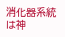消化器系統は神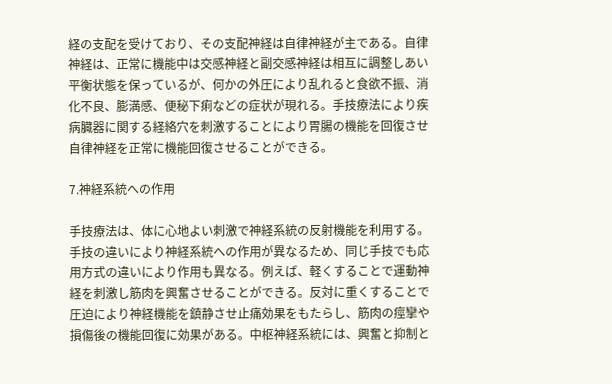経の支配を受けており、その支配神経は自律神経が主である。自律神経は、正常に機能中は交感神経と副交感神経は相互に調整しあい平衡状態を保っているが、何かの外圧により乱れると食欲不振、消化不良、膨満感、便秘下痢などの症状が現れる。手技療法により疾病臓器に関する経絡穴を刺激することにより胃腸の機能を回復させ自律神経を正常に機能回復させることができる。

7.神経系統への作用

手技療法は、体に心地よい刺激で神経系統の反射機能を利用する。手技の違いにより神経系統への作用が異なるため、同じ手技でも応用方式の違いにより作用も異なる。例えば、軽くすることで運動神経を刺激し筋肉を興奮させることができる。反対に重くすることで圧迫により神経機能を鎮静させ止痛効果をもたらし、筋肉の痙攣や損傷後の機能回復に効果がある。中枢神経系統には、興奮と抑制と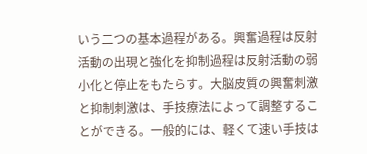いう二つの基本過程がある。興奮過程は反射活動の出現と強化を抑制過程は反射活動の弱小化と停止をもたらす。大脳皮質の興奮刺激と抑制刺激は、手技療法によって調整することができる。一般的には、軽くて速い手技は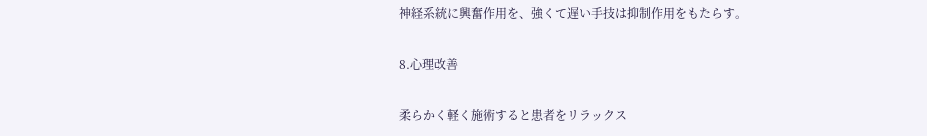神経系統に興奮作用を、強くて遅い手技は抑制作用をもたらす。

8.心理改善

柔らかく軽く施術すると患者をリラックス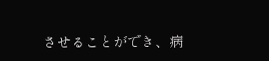させることができ、病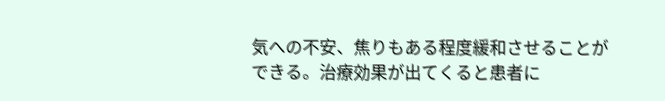気への不安、焦りもある程度緩和させることができる。治療効果が出てくると患者に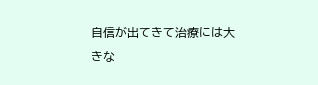自信が出てきて治療には大きな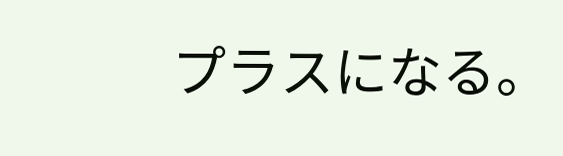プラスになる。